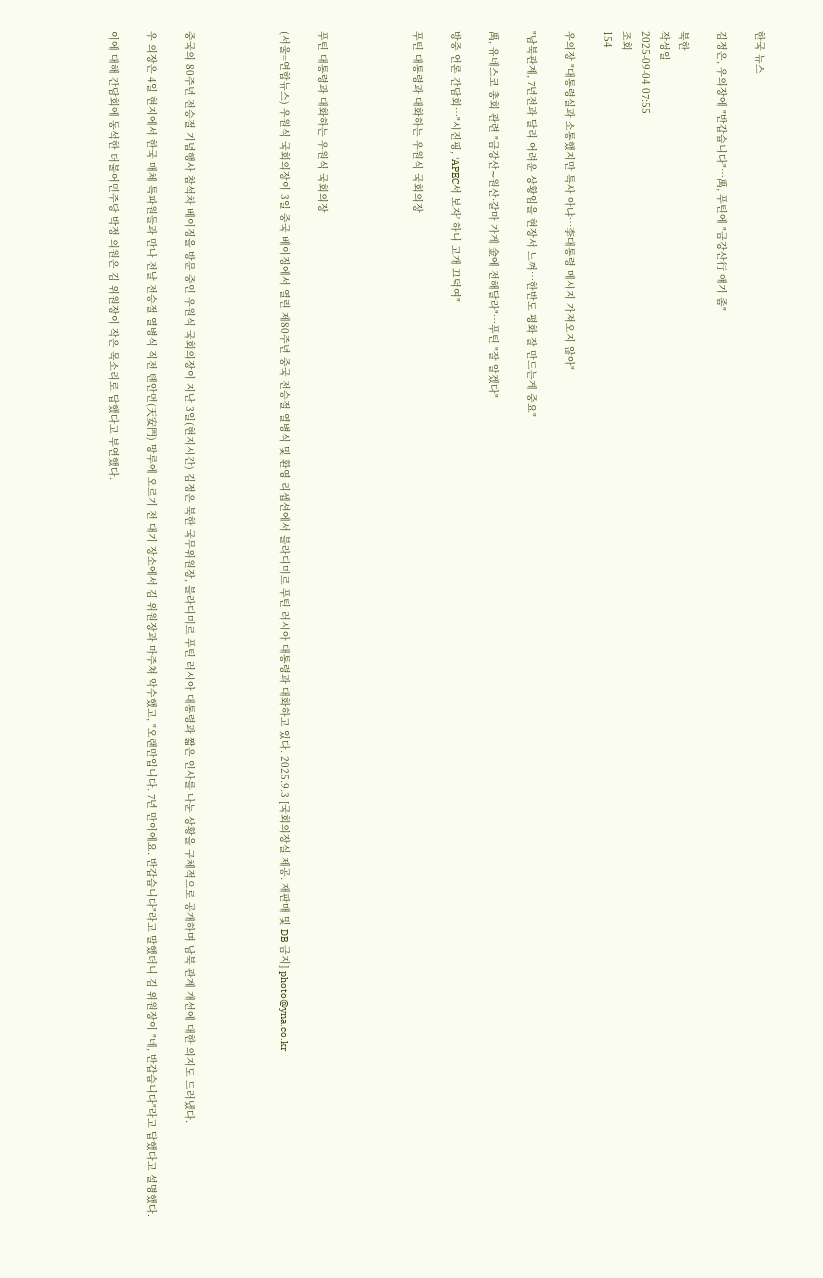한국 뉴스

김정은, 우의장에 "반갑습니다"…禹, 푸틴에 "금강산行 얘기 좀"

북한
작성일
2025-09-04 07:55
조회
154

우의장 "대통령실과 소통했지만 특사 아냐…李대통령 메시지 가져오지 않아"

"남북관계, 7년전과 달리 어려운 상황임을 현장서 느껴…한반도 평화 잘 만드는게 중요"

禹, 유네스코 총회 관련 "금강산∼원산·갈마 가게 金에 전해달라"…푸틴 "잘 알겠다"

방중 언론 간담회…"시진핑, 'APEC서 보자' 하니 고개 끄덕여"

푸틴 대통령과 대화하는 우원식 국회의장




푸틴 대통령과 대화하는 우원식 국회의장

(서울=연합뉴스) 우원식 국회의장이 3일 중국 베이징에서 열린 제80주년 중국 전승절 열병식 및 환영 리셉션에서 블라디미르 푸틴 러시아 대통령과 대화하고 있다. 2025.9.3 [국회의장실 제공. 재판매 및 DB 금지] photo@yna.co.kr




중국의 80주년 전승절 기념행사 참석차 베이징을 방문 중인 우원식 국회의장이 지난 3일(현지시간) 김정은 북한 국무위원장, 블라디미르 푸틴 러시아 대통령과 짧은 인사를 나눈 상황을 구체적으로 공개하며 남북 관계 개선에 대한 의지도 드러냈다.

우 의장은 4일 현지에서 한국 매체 특파원들과 만나 전날 전승절 열병식 직전 톈안먼(天安門) 망루에 오르기 전 대기 장소에서 김 위원장과 마주쳐 악수했고, "오랜만입니다. 7년 만이에요. 반갑습니다"라고 말했더니 김 위원장이 "네, 반갑습니다"라고 답했다고 설명했다.

이에 대해 간담회에 동석한 더불어민주당 박정 의원은 김 위원장이 작은 목소리로 답했다고 부연했다.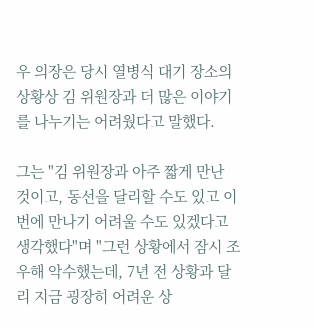우 의장은 당시 열병식 대기 장소의 상황상 김 위원장과 더 많은 이야기를 나누기는 어려웠다고 말했다.

그는 "김 위원장과 아주 짧게 만난 것이고, 동선을 달리할 수도 있고 이번에 만나기 어려울 수도 있겠다고 생각했다"며 "그런 상황에서 잠시 조우해 악수했는데, 7년 전 상황과 달리 지금 굉장히 어려운 상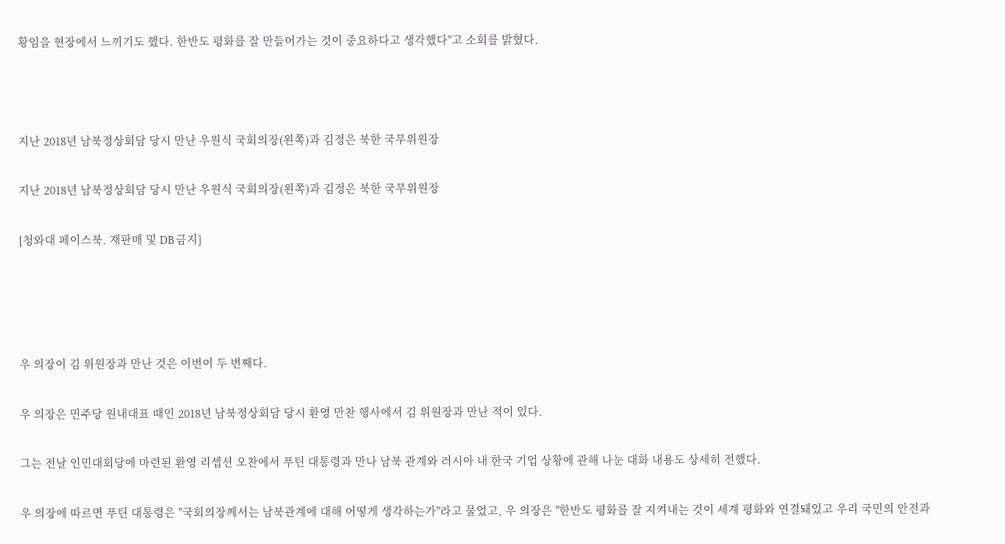황임을 현장에서 느끼기도 했다. 한반도 평화를 잘 만들어가는 것이 중요하다고 생각했다"고 소회를 밝혔다.



지난 2018년 남북정상회담 당시 만난 우원식 국회의장(왼쪽)과 김정은 북한 국무위원장

지난 2018년 남북정상회담 당시 만난 우원식 국회의장(왼쪽)과 김정은 북한 국무위원장

[청와대 페이스북. 재판매 및 DB 금지]




우 의장이 김 위원장과 만난 것은 이번이 두 번째다.

우 의장은 민주당 원내대표 때인 2018년 남북정상회담 당시 환영 만찬 행사에서 김 위원장과 만난 적이 있다.

그는 전날 인민대회당에 마련된 환영 리셉션 오찬에서 푸틴 대통령과 만나 남북 관계와 러시아 내 한국 기업 상황에 관해 나눈 대화 내용도 상세히 전했다.

우 의장에 따르면 푸틴 대통령은 "국회의장께서는 남북관계에 대해 어떻게 생각하는가"라고 물었고, 우 의장은 "한반도 평화를 잘 지켜내는 것이 세계 평화와 연결돼있고 우리 국민의 안전과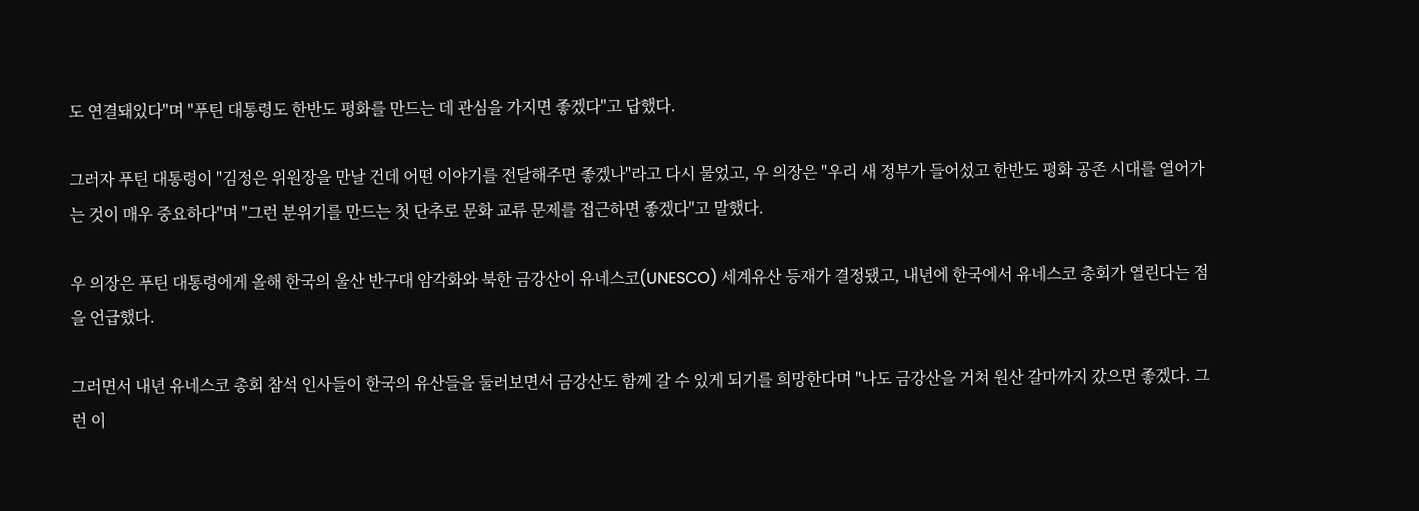도 연결돼있다"며 "푸틴 대통령도 한반도 평화를 만드는 데 관심을 가지면 좋겠다"고 답했다.

그러자 푸틴 대통령이 "김정은 위원장을 만날 건데 어떤 이야기를 전달해주면 좋겠나"라고 다시 물었고, 우 의장은 "우리 새 정부가 들어섰고 한반도 평화 공존 시대를 열어가는 것이 매우 중요하다"며 "그런 분위기를 만드는 첫 단추로 문화 교류 문제를 접근하면 좋겠다"고 말했다.

우 의장은 푸틴 대통령에게 올해 한국의 울산 반구대 암각화와 북한 금강산이 유네스코(UNESCO) 세계유산 등재가 결정됐고, 내년에 한국에서 유네스코 총회가 열린다는 점을 언급했다.

그러면서 내년 유네스코 총회 참석 인사들이 한국의 유산들을 둘러보면서 금강산도 함께 갈 수 있게 되기를 희망한다며 "나도 금강산을 거쳐 원산 갈마까지 갔으면 좋겠다. 그런 이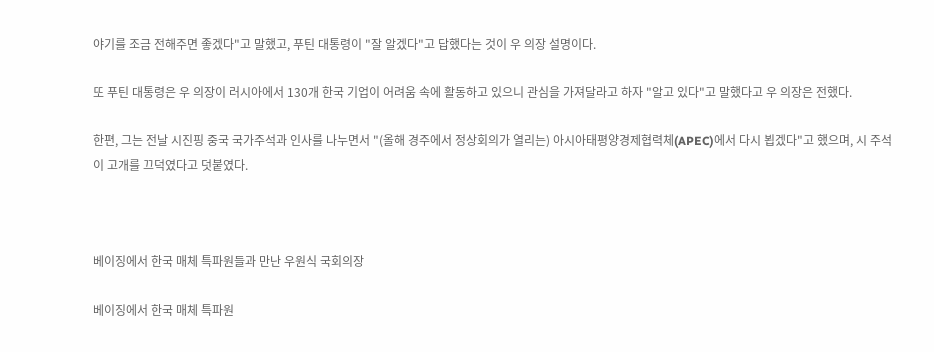야기를 조금 전해주면 좋겠다"고 말했고, 푸틴 대통령이 "잘 알겠다"고 답했다는 것이 우 의장 설명이다.

또 푸틴 대통령은 우 의장이 러시아에서 130개 한국 기업이 어려움 속에 활동하고 있으니 관심을 가져달라고 하자 "알고 있다"고 말했다고 우 의장은 전했다.

한편, 그는 전날 시진핑 중국 국가주석과 인사를 나누면서 "(올해 경주에서 정상회의가 열리는) 아시아태평양경제협력체(APEC)에서 다시 뵙겠다"고 했으며, 시 주석이 고개를 끄덕였다고 덧붙였다.



베이징에서 한국 매체 특파원들과 만난 우원식 국회의장

베이징에서 한국 매체 특파원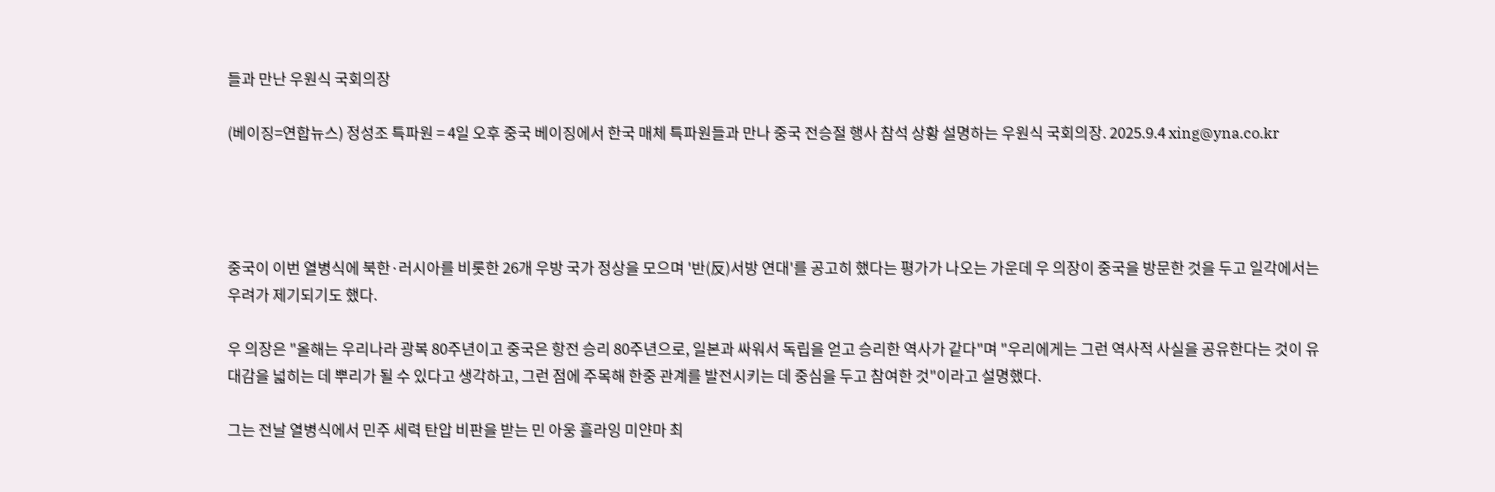들과 만난 우원식 국회의장

(베이징=연합뉴스) 정성조 특파원 = 4일 오후 중국 베이징에서 한국 매체 특파원들과 만나 중국 전승절 행사 참석 상황 설명하는 우원식 국회의장. 2025.9.4 xing@yna.co.kr




중국이 이번 열병식에 북한·러시아를 비롯한 26개 우방 국가 정상을 모으며 '반(反)서방 연대'를 공고히 했다는 평가가 나오는 가운데 우 의장이 중국을 방문한 것을 두고 일각에서는 우려가 제기되기도 했다.

우 의장은 "올해는 우리나라 광복 80주년이고 중국은 항전 승리 80주년으로, 일본과 싸워서 독립을 얻고 승리한 역사가 같다"며 "우리에게는 그런 역사적 사실을 공유한다는 것이 유대감을 넓히는 데 뿌리가 될 수 있다고 생각하고, 그런 점에 주목해 한중 관계를 발전시키는 데 중심을 두고 참여한 것"이라고 설명했다.

그는 전날 열병식에서 민주 세력 탄압 비판을 받는 민 아웅 흘라잉 미얀마 최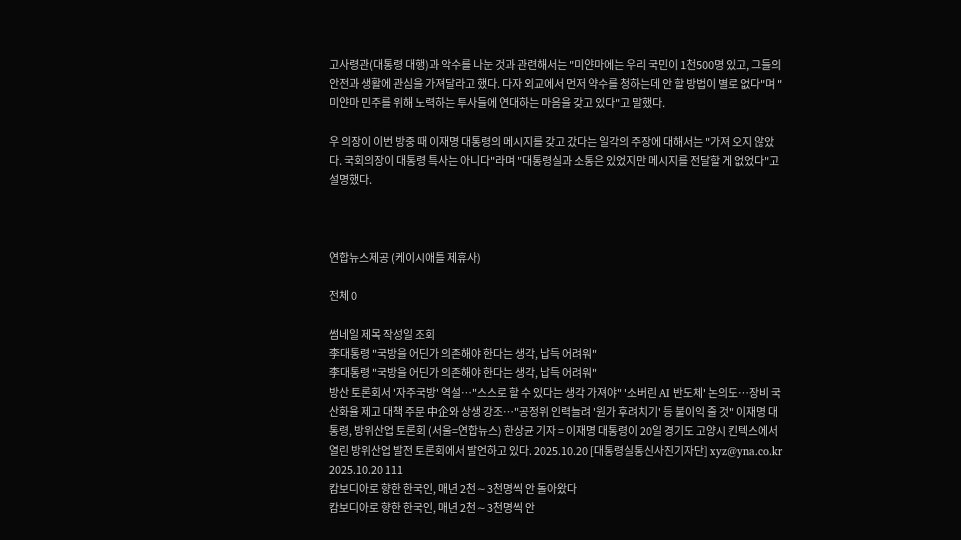고사령관(대통령 대행)과 악수를 나눈 것과 관련해서는 "미얀마에는 우리 국민이 1천500명 있고, 그들의 안전과 생활에 관심을 가져달라고 했다. 다자 외교에서 먼저 약수를 청하는데 안 할 방법이 별로 없다"며 "미얀마 민주를 위해 노력하는 투사들에 연대하는 마음을 갖고 있다"고 말했다.

우 의장이 이번 방중 때 이재명 대통령의 메시지를 갖고 갔다는 일각의 주장에 대해서는 "가져 오지 않았다. 국회의장이 대통령 특사는 아니다"라며 "대통령실과 소통은 있었지만 메시지를 전달할 게 없었다"고 설명했다.



연합뉴스제공 (케이시애틀 제휴사)

전체 0

썸네일 제목 작성일 조회
李대통령 "국방을 어딘가 의존해야 한다는 생각, 납득 어려워"
李대통령 "국방을 어딘가 의존해야 한다는 생각, 납득 어려워"
방산 토론회서 '자주국방' 역설…"스스로 할 수 있다는 생각 가져야" '소버린 AI 반도체' 논의도…장비 국산화율 제고 대책 주문 中企와 상생 강조…"공정위 인력늘려 '원가 후려치기' 등 불이익 줄 것" 이재명 대통령, 방위산업 토론회 (서울=연합뉴스) 한상균 기자 = 이재명 대통령이 20일 경기도 고양시 킨텍스에서 열린 방위산업 발전 토론회에서 발언하고 있다. 2025.10.20 [대통령실통신사진기자단] xyz@yna.co.kr
2025.10.20 111
캄보디아로 향한 한국인, 매년 2천∼3천명씩 안 돌아왔다
캄보디아로 향한 한국인, 매년 2천∼3천명씩 안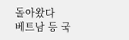돌아왔다
베트남 등 국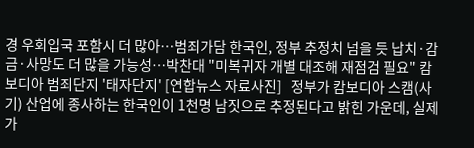경 우회입국 포함시 더 많아…범죄가담 한국인, 정부 추정치 넘을 듯 납치·감금·사망도 더 많을 가능성…박찬대 "미복귀자 개별 대조해 재점검 필요" 캄보디아 범죄단지 '태자단지' [연합뉴스 자료사진]   정부가 캄보디아 스캠(사기) 산업에 종사하는 한국인이 1천명 남짓으로 추정된다고 밝힌 가운데, 실제 가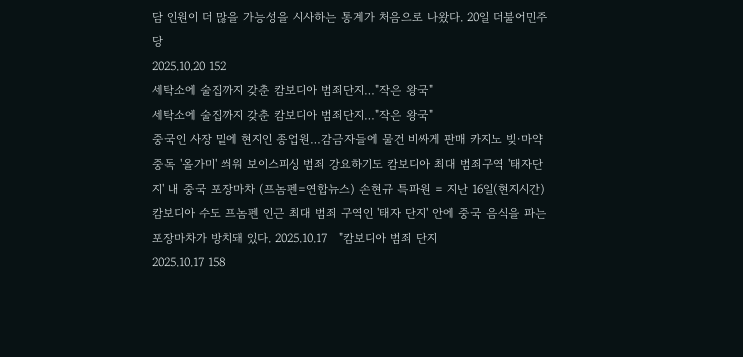담 인원이 더 많을 가능성을 시사하는 통계가 처음으로 나왔다. 20일 더불어민주당
2025.10.20 152
세탁소에 술집까지 갖춘 캄보디아 범죄단지…"작은 왕국"
세탁소에 술집까지 갖춘 캄보디아 범죄단지…"작은 왕국"
중국인 사장 밑에 현지인 종업원…감금자들에 물건 비싸게 판매 카지노 빚·마약 중독 '올가미' 씌워 보이스피싱 범죄 강요하기도 캄보디아 최대 범죄구역 '태자단지' 내 중국 포장마차 (프놈펜=연합뉴스) 손현규 특파원 = 지난 16일(현지시간) 캄보디아 수도 프놈펜 인근 최대 범죄 구역인 '태자 단지' 안에 중국 음식을 파는 포장마차가 방치돼 있다. 2025.10.17   "캄보디아 범죄 단지
2025.10.17 158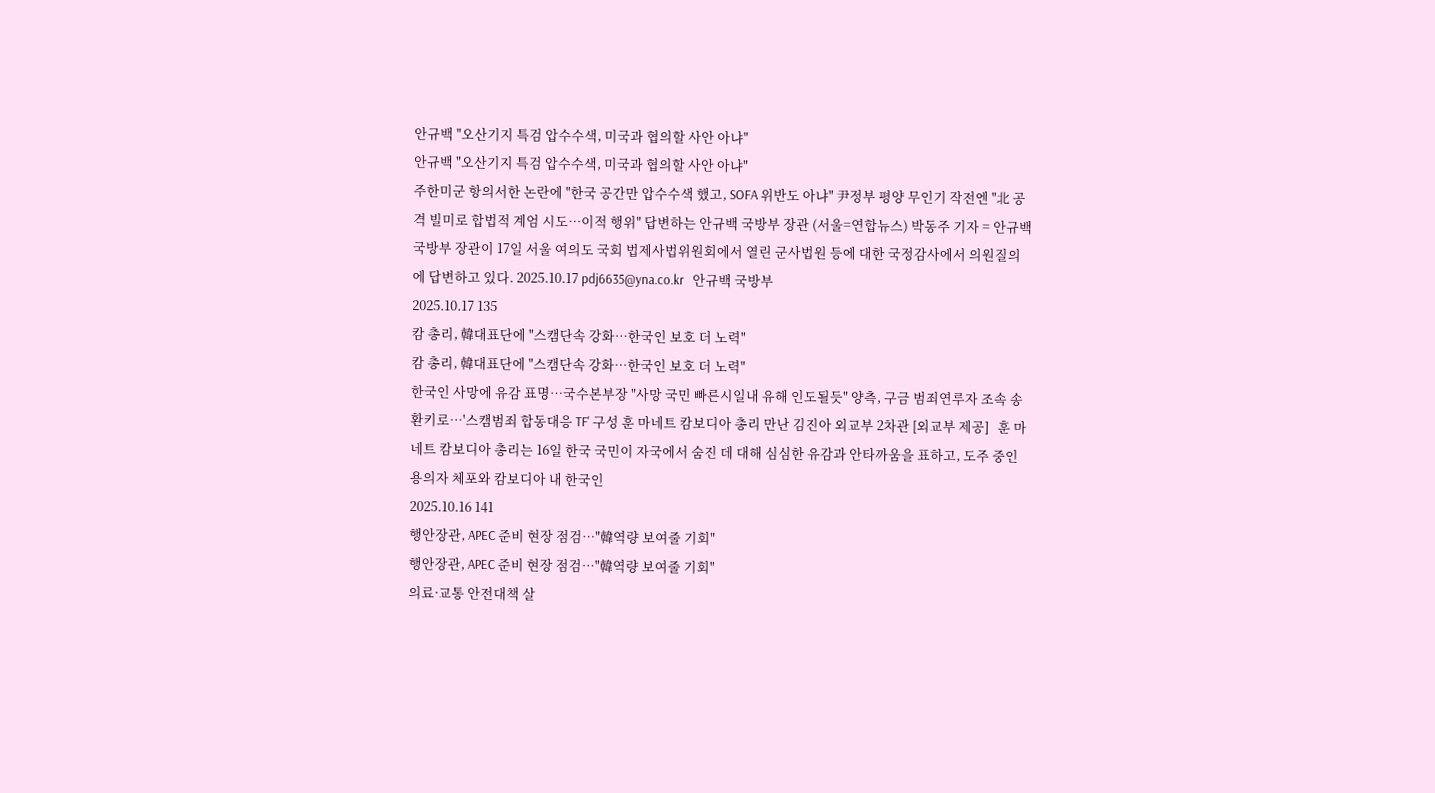안규백 "오산기지 특검 압수수색, 미국과 협의할 사안 아냐"
안규백 "오산기지 특검 압수수색, 미국과 협의할 사안 아냐"
주한미군 항의서한 논란에 "한국 공간만 압수수색 했고, SOFA 위반도 아냐" 尹정부 평양 무인기 작전엔 "北 공격 빌미로 합법적 계엄 시도…이적 행위" 답변하는 안규백 국방부 장관 (서울=연합뉴스) 박동주 기자 = 안규백 국방부 장관이 17일 서울 여의도 국회 법제사법위원회에서 열린 군사법원 등에 대한 국정감사에서 의원질의에 답변하고 있다. 2025.10.17 pdj6635@yna.co.kr   안규백 국방부
2025.10.17 135
캄 총리, 韓대표단에 "스캠단속 강화…한국인 보호 더 노력"
캄 총리, 韓대표단에 "스캠단속 강화…한국인 보호 더 노력"
한국인 사망에 유감 표명…국수본부장 "사망 국민 빠른시일내 유해 인도될듯" 양측, 구금 범죄연루자 조속 송환키로…'스캠범죄 합동대응 TF' 구성 훈 마네트 캄보디아 총리 만난 김진아 외교부 2차관 [외교부 제공]   훈 마네트 캄보디아 총리는 16일 한국 국민이 자국에서 숨진 데 대해 심심한 유감과 안타까움을 표하고, 도주 중인 용의자 체포와 캄보디아 내 한국인
2025.10.16 141
행안장관, APEC 준비 현장 점검…"韓역량 보여줄 기회"
행안장관, APEC 준비 현장 점검…"韓역량 보여줄 기회"
의료·교통 안전대책 살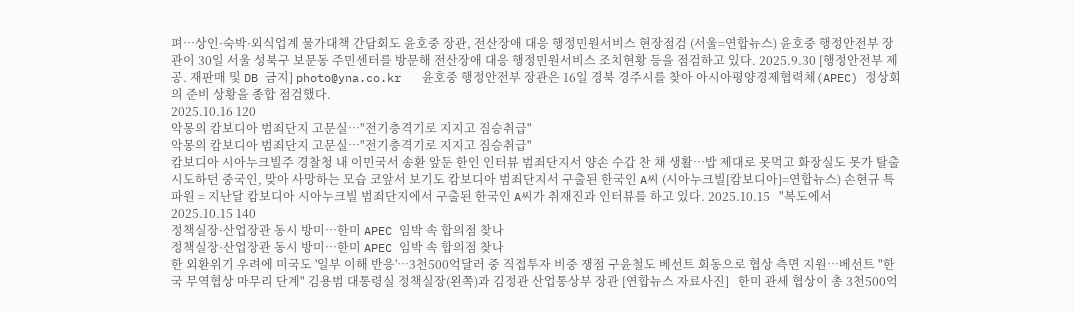펴…상인·숙박·외식업계 물가대책 간담회도 윤호중 장관, 전산장애 대응 행정민원서비스 현장점검 (서울=연합뉴스) 윤호중 행정안전부 장관이 30일 서울 성북구 보문동 주민센터를 방문해 전산장애 대응 행정민원서비스 조치현황 등을 점검하고 있다. 2025.9.30 [행정안전부 제공. 재판매 및 DB 금지] photo@yna.co.kr   윤호중 행정안전부 장관은 16일 경북 경주시를 찾아 아시아평양경제협력체(APEC) 정상회의 준비 상황을 종합 점검했다.
2025.10.16 120
악몽의 캄보디아 범죄단지 고문실…"전기충격기로 지지고 짐승취급"
악몽의 캄보디아 범죄단지 고문실…"전기충격기로 지지고 짐승취급"
캄보디아 시아누크빌주 경찰청 내 이민국서 송환 앞둔 한인 인터뷰 범죄단지서 양손 수갑 찬 채 생활…밥 제대로 못먹고 화장실도 못가 탈출 시도하던 중국인, 맞아 사망하는 모습 코앞서 보기도 캄보디아 범죄단지서 구출된 한국인 A씨 (시아누크빌[캄보디아]=연합뉴스) 손현규 특파원 = 지난달 캄보디아 시아누크빌 범죄단지에서 구출된 한국인 A씨가 취재진과 인터뷰를 하고 있다. 2025.10.15   "복도에서
2025.10.15 140
정책실장·산업장관 동시 방미…한미 APEC 임박 속 합의점 찾나
정책실장·산업장관 동시 방미…한미 APEC 임박 속 합의점 찾나
한 외환위기 우려에 미국도 '일부 이해 반응'…3천500억달러 중 직접투자 비중 쟁점 구윤철도 베선트 회동으로 협상 측면 지원…베선트 "한국 무역협상 마무리 단계" 김용범 대통령실 정책실장(왼쪽)과 김정관 산업통상부 장관 [연합뉴스 자료사진]   한미 관세 협상이 총 3천500억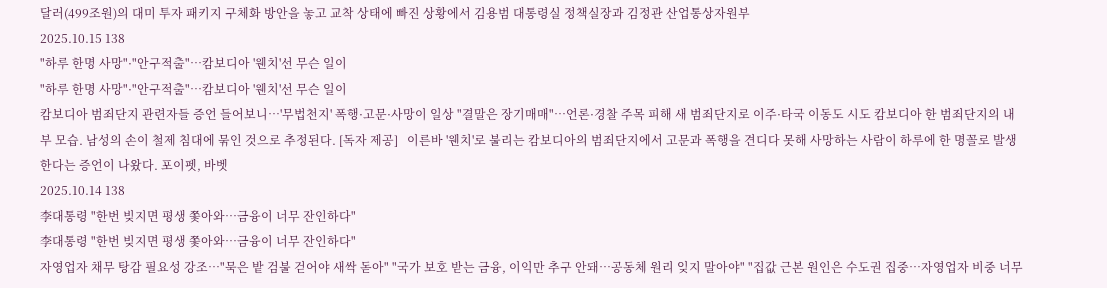달러(499조원)의 대미 투자 패키지 구체화 방안을 놓고 교착 상태에 빠진 상황에서 김용범 대통령실 정책실장과 김정관 산업통상자원부
2025.10.15 138
"하루 한명 사망"·"안구적출"…캄보디아 '웬치'선 무슨 일이
"하루 한명 사망"·"안구적출"…캄보디아 '웬치'선 무슨 일이
캄보디아 범죄단지 관련자들 증언 들어보니…'무법천지' 폭행·고문·사망이 일상 "결말은 장기매매"…언론·경찰 주목 피해 새 범죄단지로 이주·타국 이동도 시도 캄보디아 한 범죄단지의 내부 모습. 남성의 손이 철제 침대에 묶인 것으로 추정된다. [독자 제공]   이른바 '웬치'로 불리는 캄보디아의 범죄단지에서 고문과 폭행을 견디다 못해 사망하는 사람이 하루에 한 명꼴로 발생한다는 증언이 나왔다. 포이펫, 바벳
2025.10.14 138
李대통령 "한번 빚지면 평생 쫓아와…금융이 너무 잔인하다"
李대통령 "한번 빚지면 평생 쫓아와…금융이 너무 잔인하다"
자영업자 채무 탕감 필요성 강조…"묵은 밭 검불 걷어야 새싹 돋아" "국가 보호 받는 금융, 이익만 추구 안돼…공동체 원리 잊지 말아야" "집값 근본 원인은 수도권 집중…자영업자 비중 너무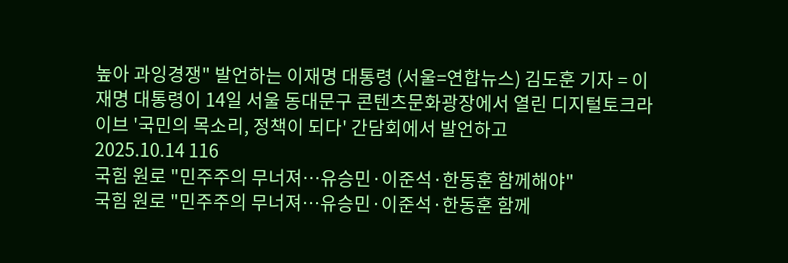높아 과잉경쟁" 발언하는 이재명 대통령 (서울=연합뉴스) 김도훈 기자 = 이재명 대통령이 14일 서울 동대문구 콘텐츠문화광장에서 열린 디지털토크라이브 '국민의 목소리, 정책이 되다' 간담회에서 발언하고
2025.10.14 116
국힘 원로 "민주주의 무너져…유승민·이준석·한동훈 함께해야"
국힘 원로 "민주주의 무너져…유승민·이준석·한동훈 함께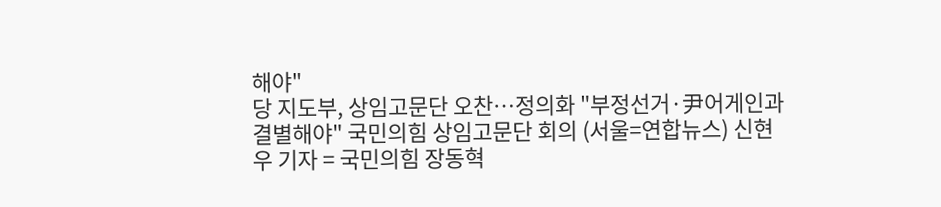해야"
당 지도부, 상임고문단 오찬…정의화 "부정선거·尹어게인과 결별해야" 국민의힘 상임고문단 회의 (서울=연합뉴스) 신현우 기자 = 국민의힘 장동혁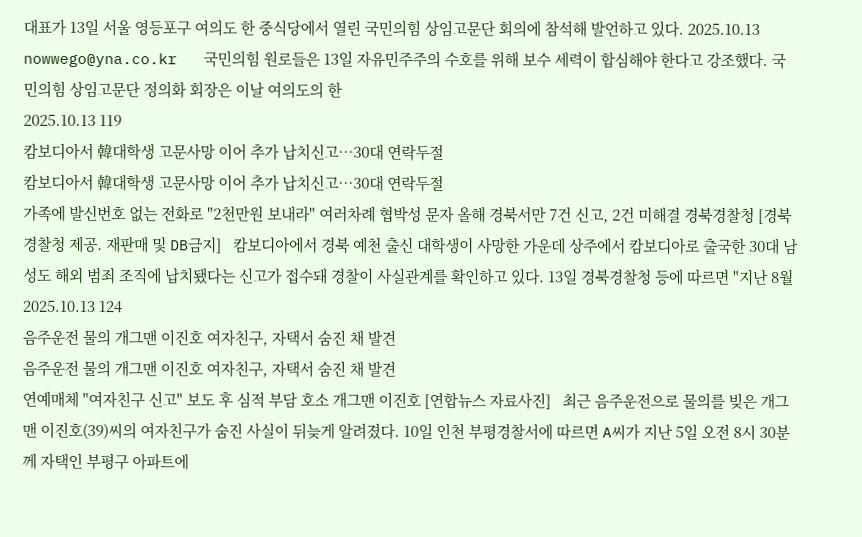대표가 13일 서울 영등포구 여의도 한 중식당에서 열린 국민의힘 상임고문단 회의에 참석해 발언하고 있다. 2025.10.13 nowwego@yna.co.kr   국민의힘 원로들은 13일 자유민주주의 수호를 위해 보수 세력이 합심해야 한다고 강조했다. 국민의힘 상임고문단 정의화 회장은 이날 여의도의 한
2025.10.13 119
캄보디아서 韓대학생 고문사망 이어 추가 납치신고…30대 연락두절
캄보디아서 韓대학생 고문사망 이어 추가 납치신고…30대 연락두절
가족에 발신번호 없는 전화로 "2천만원 보내라" 여러차례 협박성 문자 올해 경북서만 7건 신고, 2건 미해결 경북경찰청 [경북경찰청 제공. 재판매 및 DB금지]   캄보디아에서 경북 예천 출신 대학생이 사망한 가운데 상주에서 캄보디아로 출국한 30대 남성도 해외 범죄 조직에 납치됐다는 신고가 접수돼 경찰이 사실관계를 확인하고 있다. 13일 경북경찰청 등에 따르면 "지난 8월
2025.10.13 124
음주운전 물의 개그맨 이진호 여자친구, 자택서 숨진 채 발견
음주운전 물의 개그맨 이진호 여자친구, 자택서 숨진 채 발견
연예매체 "여자친구 신고" 보도 후 심적 부담 호소 개그맨 이진호 [연합뉴스 자료사진]   최근 음주운전으로 물의를 빚은 개그맨 이진호(39)씨의 여자친구가 숨진 사실이 뒤늦게 알려졌다. 10일 인천 부평경찰서에 따르면 A씨가 지난 5일 오전 8시 30분께 자택인 부평구 아파트에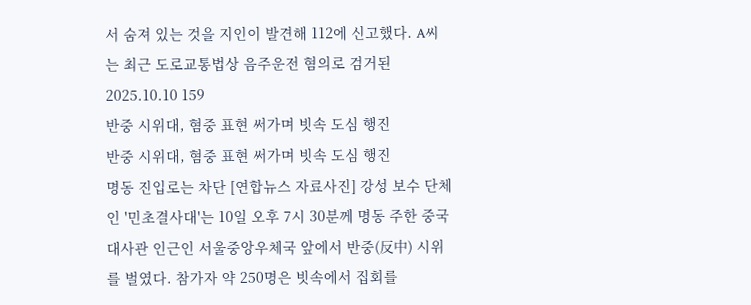서 숨져 있는 것을 지인이 발견해 112에 신고했다. A씨는 최근 도로교통법상 음주운전 혐의로 검거된
2025.10.10 159
반중 시위대, 혐중 표현 써가며 빗속 도심 행진
반중 시위대, 혐중 표현 써가며 빗속 도심 행진
명동 진입로는 차단 [연합뉴스 자료사진] 강성 보수 단체인 '민초결사대'는 10일 오후 7시 30분께 명동 주한 중국대사관 인근인 서울중앙우체국 앞에서 반중(反中) 시위를 벌였다. 참가자 약 250명은 빗속에서 집회를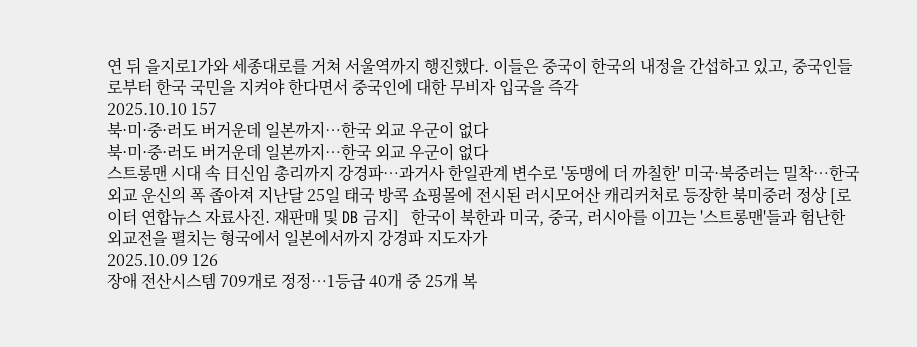연 뒤 을지로1가와 세종대로를 거쳐 서울역까지 행진했다. 이들은 중국이 한국의 내정을 간섭하고 있고, 중국인들로부터 한국 국민을 지켜야 한다면서 중국인에 대한 무비자 입국을 즉각
2025.10.10 157
북·미·중·러도 버거운데 일본까지…한국 외교 우군이 없다
북·미·중·러도 버거운데 일본까지…한국 외교 우군이 없다
스트롱맨 시대 속 日신임 총리까지 강경파…과거사 한일관계 변수로 '동맹에 더 까칠한' 미국·북중러는 밀착…한국 외교 운신의 폭 좁아져 지난달 25일 태국 방콕 쇼핑몰에 전시된 러시모어산 캐리커처로 등장한 북미중러 정상 [로이터 연합뉴스 자료사진. 재판매 및 DB 금지]   한국이 북한과 미국, 중국, 러시아를 이끄는 '스트롱맨'들과 험난한 외교전을 펼치는 형국에서 일본에서까지 강경파 지도자가
2025.10.09 126
장애 전산시스템 709개로 정정…1등급 40개 중 25개 복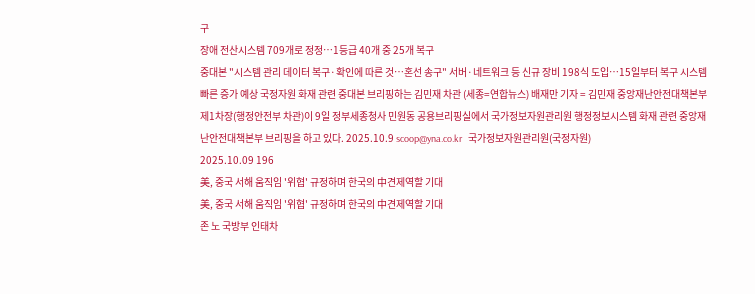구
장애 전산시스템 709개로 정정…1등급 40개 중 25개 복구
중대본 "시스템 관리 데이터 복구·확인에 따른 것…혼선 송구" 서버·네트워크 등 신규 장비 198식 도입…15일부터 복구 시스템 빠른 증가 예상 국정자원 화재 관련 중대본 브리핑하는 김민재 차관 (세종=연합뉴스) 배재만 기자 = 김민재 중앙재난안전대책본부 제1차장(행정안전부 차관)이 9일 정부세종청사 민원동 공용브리핑실에서 국가정보자원관리원 행정정보시스템 화재 관련 중앙재난안전대책본부 브리핑을 하고 있다. 2025.10.9 scoop@yna.co.kr   국가정보자원관리원(국정자원)
2025.10.09 196
美, 중국 서해 움직임 '위협' 규정하며 한국의 中견제역할 기대
美, 중국 서해 움직임 '위협' 규정하며 한국의 中견제역할 기대
존 노 국방부 인태차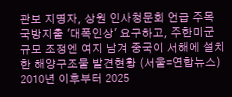관보 지명자, 상원 인사청문회 언급 주목 국방지출 '대폭인상' 요구하고, 주한미군 규모 조정엔 여지 남겨 중국이 서해에 설치한 해양구조물 발견현황 (서울=연합뉴스) 2010년 이후부터 2025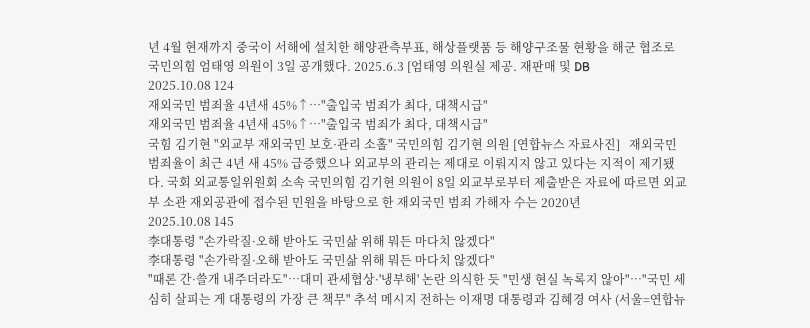년 4월 현재까지 중국이 서해에 설치한 해양관측부표, 해상플랫품 등 해양구조물 현황을 해군 협조로 국민의힘 엄태영 의원이 3일 공개했다. 2025.6.3 [엄태영 의원실 제공. 재판매 및 DB
2025.10.08 124
재외국민 범죄율 4년새 45%↑…"출입국 범죄가 최다, 대책시급"
재외국민 범죄율 4년새 45%↑…"출입국 범죄가 최다, 대책시급"
국힘 김기현 "외교부 재외국민 보호·관리 소홀" 국민의힘 김기현 의원 [연합뉴스 자료사진]   재외국민 범죄율이 최근 4년 새 45% 급증했으나 외교부의 관리는 제대로 이뤄지지 않고 있다는 지적이 제기됐다. 국회 외교통일위원회 소속 국민의힘 김기현 의원이 8일 외교부로부터 제출받은 자료에 따르면 외교부 소관 재외공관에 접수된 민원을 바탕으로 한 재외국민 범죄 가해자 수는 2020년
2025.10.08 145
李대통령 "손가락질·오해 받아도 국민삶 위해 뭐든 마다치 않겠다"
李대통령 "손가락질·오해 받아도 국민삶 위해 뭐든 마다치 않겠다"
"때론 간·쓸개 내주더라도"…대미 관세협상·'냉부해' 논란 의식한 듯 "민생 현실 녹록지 않아"…"국민 세심히 살피는 게 대통령의 가장 큰 책무" 추석 메시지 전하는 이재명 대통령과 김혜경 여사 (서울=연합뉴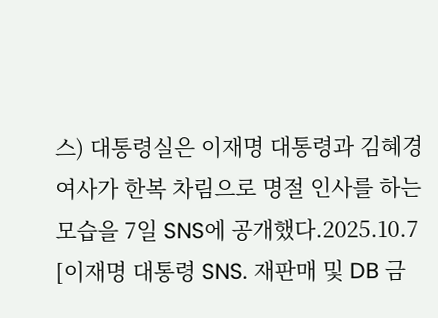스) 대통령실은 이재명 대통령과 김혜경 여사가 한복 차림으로 명절 인사를 하는 모습을 7일 SNS에 공개했다.2025.10.7 [이재명 대통령 SNS. 재판매 및 DB 금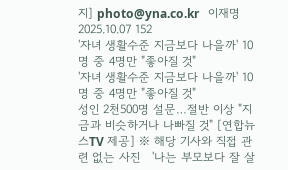지] photo@yna.co.kr   이재명
2025.10.07 152
'자녀 생활수준 지금보다 나을까' 10명 중 4명만 "좋아질 것"
'자녀 생활수준 지금보다 나을까' 10명 중 4명만 "좋아질 것"
성인 2천500명 설문…절반 이상 "지금과 비슷하거나 나빠질 것" [연합뉴스TV 제공] ※ 해당 기사와 직접 관련 없는 사진   '나는 부모보다 잘 살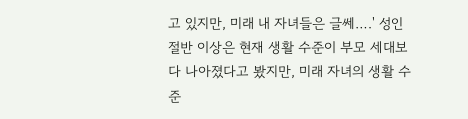고 있지만, 미래 내 자녀들은 글쎄….' 성인 절반 이상은 현재 생활 수준이 부모 세대보다 나아졌다고 봤지만, 미래 자녀의 생활 수준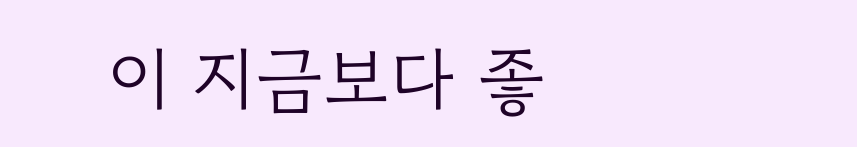이 지금보다 좋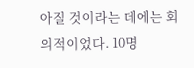아질 것이라는 데에는 회의적이었다. 10명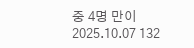중 4명 만이
2025.10.07 132